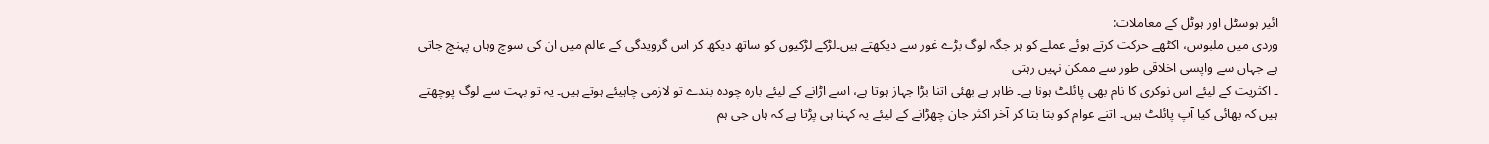ائیر ہوسٹل اور ہوٹل کے معاملات:
وردی میں ملبوس، اکٹھے حرکت کرتے ہوئے عملے کو ہر جگہ لوگ بڑے غور سے دیکھتے ہیں۔لڑکے لڑکیوں کو ساتھ دیکھ کر اس گرویدگی کے عالم میں ان کی سوچ وہاں پہنچ جاتی ہے جہاں سے واپسی اخلاقی طور سے ممکن نہیں رہتی
۔ اکثریت کے لیئے اس نوکری کا نام بھی پائلٹ ہونا ہے۔ ظاہر ہے بھئی اتنا بڑا جہاز ہوتا ہے، اسے اڑانے کے لیئے بارہ چودہ بندے تو لازمی چاہیئے ہوتے ہیں۔ یہ تو بہت سے لوگ پوچھتے ہیں کہ بھائی کیا آپ پائلٹ ہیں۔ اتنے عوام کو بتا بتا کر آخر اکثر جان چھڑانے کے لیئے یہ کہنا ہی پڑتا ہے کہ ہاں جی ہم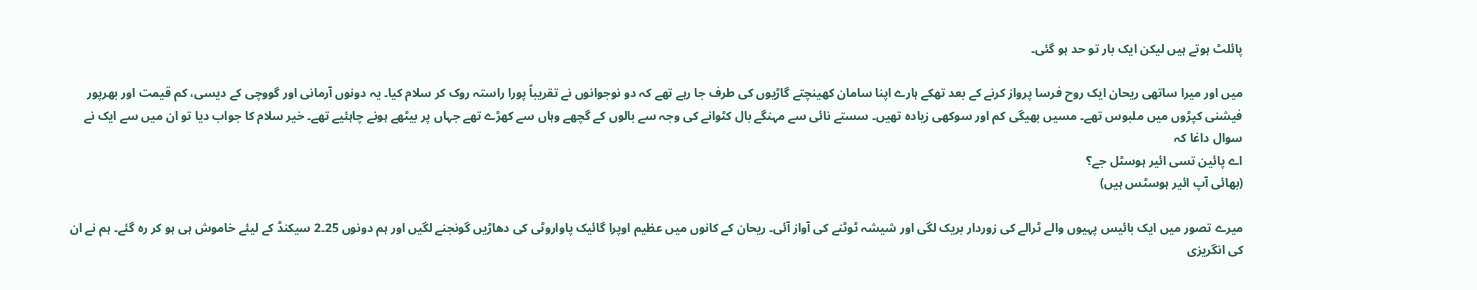پائلٹ ہوتے ہیں لیکن ایک بار تو حد ہو گئی۔

میں اور میرا ساتھی ریحان ایک روح فرسا پرواز کرنے کے بعد تھکے ہارے اپنا سامان کھینچتے گاڑیوں کی طرف جا رہے تھے کہ دو نوجوانوں نے تقریباً پورا راستہ روک کر سلام کیا۔ یہ دونوں آرمانی اور گووچی کے دیسی، کم قیمت اور بھرپور فیشنی کپڑوں میں ملبوس تھے۔ مسیں بھیگی کم اور سوکھی زیادہ تھیں۔ سستے نائی سے مہنگے بال کٹوانے کی وجہ سے بالوں کے گچھے وہاں سے کھڑے تھے جہاں پر بیٹھے ہونے چاہئیے تھے۔ خیر سلام کا جواب دیا تو ان میں سے ایک نے سوال داغا کہ
اے پائین تسی ائیر ہوسٹل جے؟
(بھائی آپ ائیر ہوسٹس ہیں)

میرے تصور میں ایک بائیس پہیوں والے ٹرالے کی زوردار بریک لگی اور شیشہ ٹوٹنے کی آواز آئی۔ ریحان کے کانوں میں عظیم اوپرا گائیک پاواروٹی کی دھاڑیں گونجنے لگیں اور ہم دونوں 25۔2 سیکنڈ کے لیئے خاموش ہی ہو کر رہ گئے۔ ہم نے ان کی انگریزی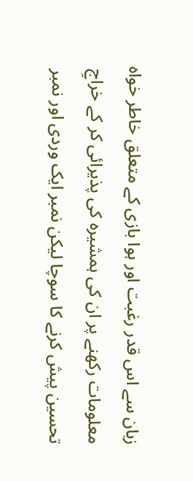زبان سے اس قدر رغبت اور ہوا بازی کے متعلق خاطر خواہ معلومات رکھنے پر ان کی ہمشیرہ کی پذیرائی کر کے خراجِ تحسین پیش کرنے کا سوچا لیکن نمبر ایک وردی اور نمبر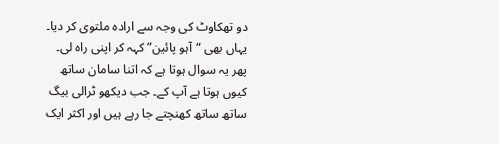دو تھکاوٹ کی وجہ سے ارادہ ملتوی کر دیا۔ یہاں بھی “آہو پائین” کہہ کر اپنی راہ لی۔
پھر یہ سوال ہوتا ہے کہ اتنا سامان ساتھ کیوں ہوتا ہے آپ کے۔ جب دیکھو ٹرالی بیگ ساتھ ساتھ کھنچتے جا رہے ہیں اور اکثر ایک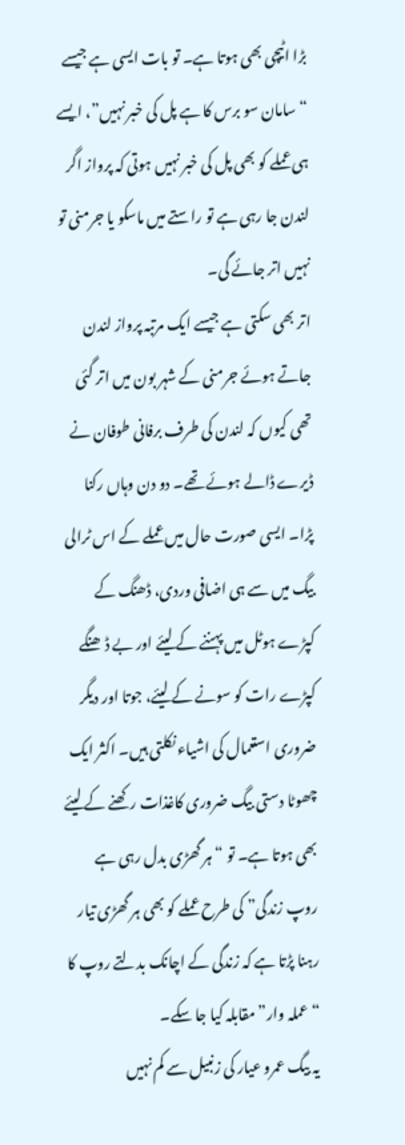بڑا اٹیچی بھی ہوتا ہے۔ تو بات ایسی ہے جیسے “سامان سو برس کا ہے پل کی خبر نہیں”، ایسے ہی عملے کو بھی پل کی خبر نہیں ہوتی کہ پرواز اگر لندن جا رہی ہے تو راستے میں ماسکو یا جرمنی تو نہیں اتر جائے گی۔
اتر بھی سکتی ہے جیسے ایک مرتبہ پرواز لندن جاتے ہوئے جرمنی کے شہر بون میں اتر گئی تھی کیوں کہ لندن کی طرف برفانی طوفان نے ڈیرے ڈالے ہوئے تھے۔ دو دن وہاں رکنا پڑا۔ ایسی صورت حال میں عملے کے اس ٹرالی بیگ میں سے ہی اضافی وردی، ڈھنگ کے کپڑے ہوٹل میں پہننے کے لیئے اور بے ڈھنگے کپڑے رات کو سونے کے لیئے، جوتا اور دیگر ضروری استعمال کی اشیاء نکلتی ہیں۔ اکثر ایک چھوٹا دستی بیگ ضروری کاغذات رکھنے کے لیئے بھی ہوتا ہے۔ تو “ہر گھڑی بدل رہی ہے روپ زندگی” کی طرح عملے کو بھی ہر گھڑی تیار رہنا پڑتا ہے کہ زندگی کے اچانک بدلتے روپ کا “عملہ وار” مقابلہ کیا جا سکے۔
یہ بیگ عمرو عیار کی زنبیل سے کم نہیں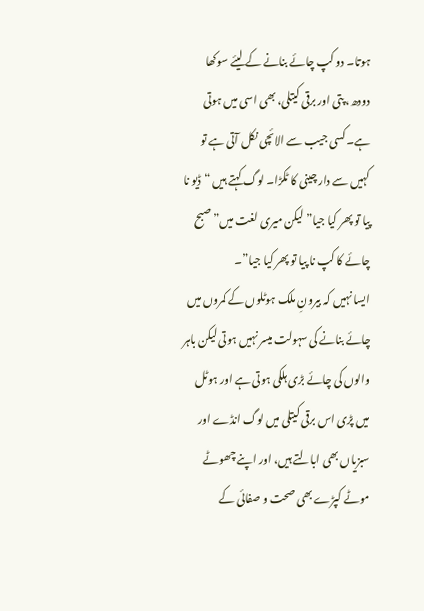ہوتا۔ دو کپ چائے بنانے کے لیئے سوکھا دودھ، پتی اور برقی کیتلی، بھی اسی میں ہوتی ہے۔ کسی جیب سے الائچی نکل آتی ہے تو کہیں سے دار چینی کا ٹکڑا۔ لوگ کہتے ہیں “ڈیو نا پیا تو پھر کیا جیا” لیکن میری لغت میں” صبح چائے کا کپ نا پیا تو پھر کیا جیا”۔
ایسا نہیں کہ بیرونِ ملک ہوٹلوں کے کمروں میں چائے بنانے کی سہولت میسر نہیں ہوتی لیکن باہر والوں کی چائے بڑی ہلکی ہوتی ہے اور ہوٹل میں پڑی اس برقی کیتلی میں لوگ انڈے اور سبزیاں بھی ابالتے ہیں، اور اپنے چھوٹے موٹے کپڑے بھی صحت و صفائی کے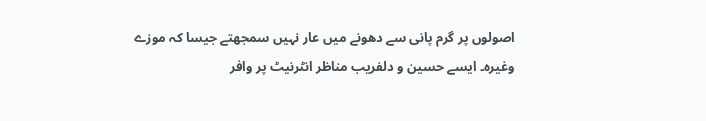اصولوں پر گرم پانی سے دھونے میں عار نہیں سمجھتے جیسا کہ موزے وغیرہ۔ ایسے حسین و دلفریب مناظر انٹرنیٹ پر وافر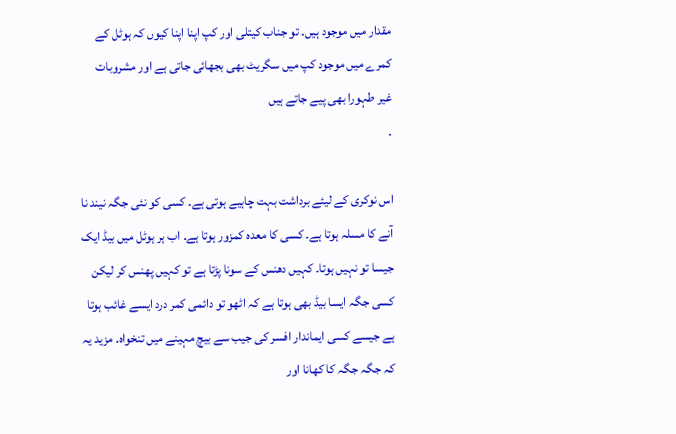مقدار میں موجود ہیں۔ تو جناب کیتلی اور کپ اپنا اپنا کیوں کہ ہوٹل کے کمرے میں موجود کپ میں سگریٹ بھی بجھائی جاتی ہے اور مشروبات غیر طہورا بھی پیے جاتے ہیں
۔

اس نوکری کے لیئے برداشت بہت چاہیے ہوتی ہے۔ کسی کو نئی جگہ نیند نا آنے کا مسلہ ہوتا ہے۔ کسی کا معدہ کمزور ہوتا ہے۔ اب ہر ہوٹل میں بیڈ ایک جیسا تو نہیں ہوتا۔ کہیں دھنس کے سونا پڑتا ہے تو کہیں پھنس کر لیکن کسی جگہ ایسا بیڈ بھی ہوتا ہے کہ اٹھو تو دائمی کمر درد ایسے غائب ہوتا ہے جیسے کسی ایماندار افسر کی جیب سے بیچ مہینے میں تنخواہ۔ مزید یہ کہ جگہ جگہ کا کھانا اور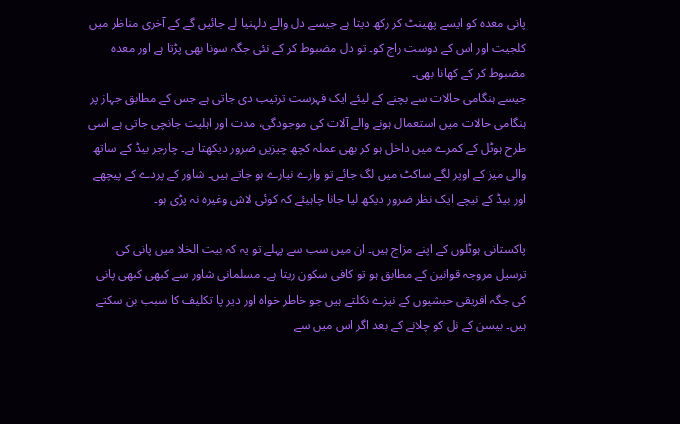پانی معدہ کو ایسے پھینٹ کر رکھ دیتا ہے جیسے دل والے دلہنیا لے جائیں گے کے آخری مناظر میں کلجیت اور اس کے دوست راج کو۔ تو دل مضبوط کر کے نئی جگہ سونا بھی پڑتا ہے اور معدہ مضبوط کر کے کھانا بھی۔
جیسے ہنگامی حالات سے بچنے کے لیئے ایک فہرست ترتیب دی جاتی ہے جس کے مطابق جہاز پر ہنگامی حالات میں استعمال ہونے والے آلات کی موجودگی، مدت اور اہلیت جانچی جاتی ہے اسی طرح ہوٹل کے کمرے میں داخل ہو کر بھی عملہ کچھ چیزیں ضرور دیکھتا ہے۔ چارجر بیڈ کے ساتھ والی میز کے اوپر لگے ساکٹ میں لگ جائے تو وارے نیارے ہو جاتے ہیں۔ شاور کے پردے کے پیچھے اور بیڈ کے نیچے ایک نظر ضرور دیکھ لیا جانا چاہیئے کہ کوئی لاش وغیرہ نہ پڑی ہو۔

پاکستانی ہوٹلوں کے اپنے مزاج ہیں۔ ان میں سب سے پہلے تو یہ کہ بیت الخلا میں پانی کی ترسیل مروجہ قوانین کے مطابق ہو تو کافی سکون ریتا ہے۔ مسلمانی شاور سے کبھی کبھی پانی کی جگہ افریقی حبشیوں کے نیزے نکلتے ہیں جو خاطر خواہ اور دیر پا تکلیف کا سبب بن سکتے ہیں۔ بیسن کے نل کو چلانے کے بعد اگر اس میں سے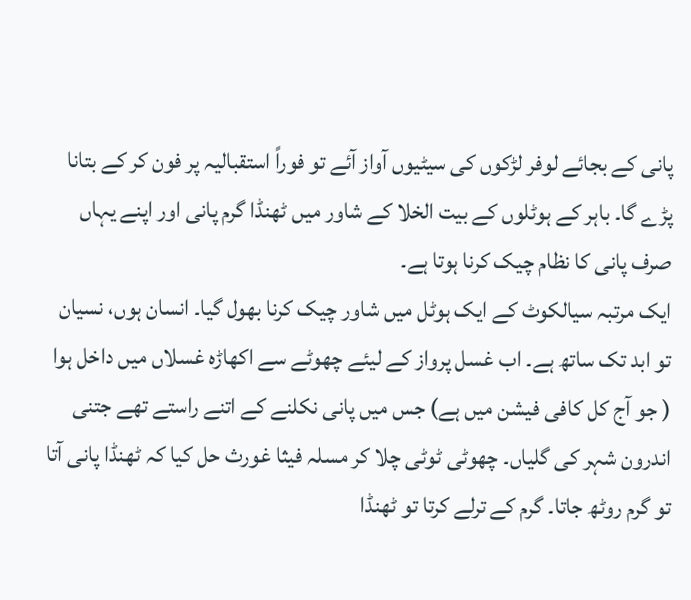پانی کے بجائے لوفر لڑکوں کی سیٹیوں آواز آئے تو فوراً استقبالیہ پر فون کر کے بتانا پڑے گا۔ باہر کے ہوٹلوں کے بیت الخلا کے شاور میں ٹھنڈا گرم پانی اور اپنے یہاں صرف پانی کا نظام چیک کرنا ہوتا ہے۔
ایک مرتبہ سیالکوٹ کے ایک ہوٹل میں شاور چیک کرنا بھول گیا۔ انسان ہوں، نسیان تو ابد تک ساتھ ہے۔ اب غسل پرواز کے لیئے چھوٹے سے اکھاڑہ غسلاں میں داخل ہوا ( جو آج کل کافی فیشن میں ہے) جس میں پانی نکلنے کے اتنے راستے تھے جتنی اندرون شہر کی گلیاں۔ چھوٹی ٹوٹی چلا کر مسلہ فیثا غورث حل کیا کہ ٹھنڈا پانی آتا تو گرم روٹھ جاتا۔ گرم کے ترلے کرتا تو ٹھنڈا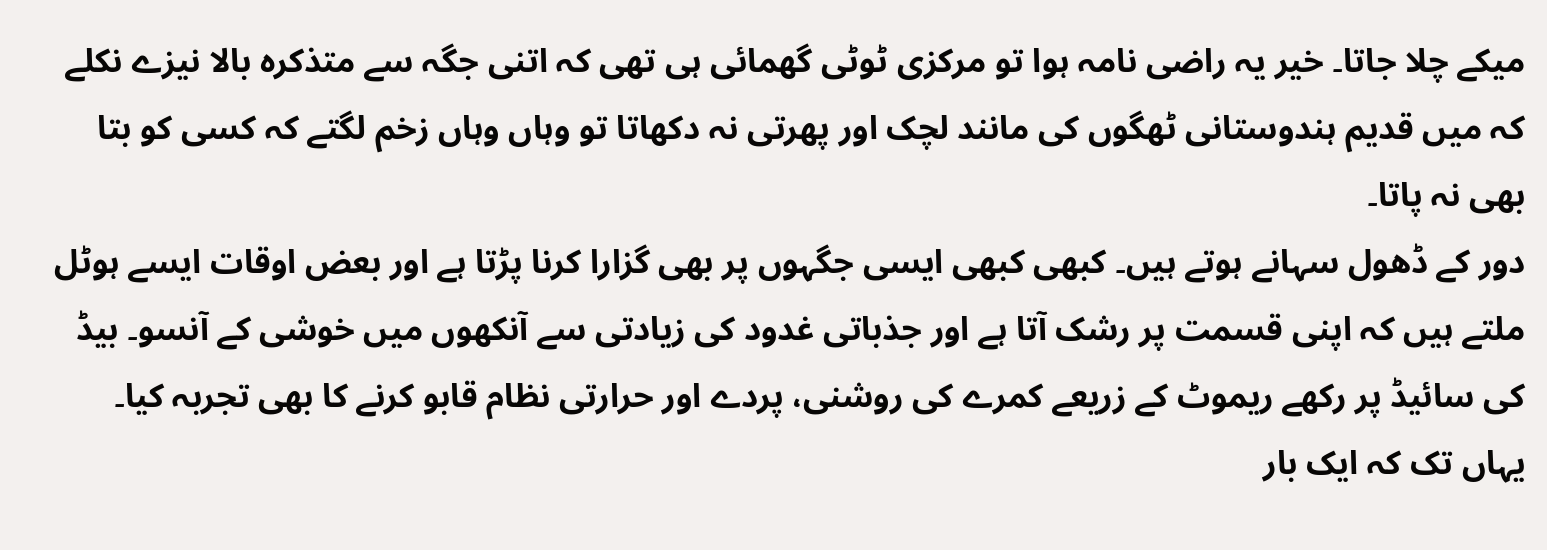میکے چلا جاتا۔ خیر یہ راضی نامہ ہوا تو مرکزی ٹوٹی گھمائی ہی تھی کہ اتنی جگہ سے متذکرہ بالا نیزے نکلے کہ میں قدیم ہندوستانی ٹھگوں کی مانند لچک اور پھرتی نہ دکھاتا تو وہاں وہاں زخم لگتے کہ کسی کو بتا بھی نہ پاتا۔
دور کے ڈھول سہانے ہوتے ہیں۔ کبھی کبھی ایسی جگہوں پر بھی گزارا کرنا پڑتا ہے اور بعض اوقات ایسے ہوٹل ملتے ہیں کہ اپنی قسمت پر رشک آتا ہے اور جذباتی غدود کی زیادتی سے آنکھوں میں خوشی کے آنسو۔ بیڈ کی سائیڈ پر رکھے ریموٹ کے زریعے کمرے کی روشنی، پردے اور حرارتی نظام قابو کرنے کا بھی تجربہ کیا۔ یہاں تک کہ ایک بار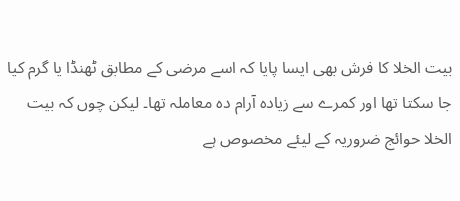بیت الخلا کا فرش بھی ایسا پایا کہ اسے مرضی کے مطابق ٹھنڈا یا گرم کیا جا سکتا تھا اور کمرے سے زیادہ آرام دہ معاملہ تھا۔ لیکن چوں کہ بیت الخلا حوائج ضروریہ کے لیئے مخصوص ہے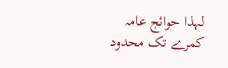لہذا حوائج عامہ کمرے تک محدود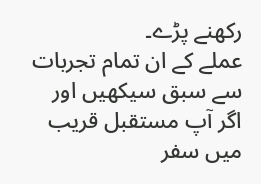رکھنے پڑے۔
عملے کے ان تمام تجربات سے سبق سیکھیں اور اگر آپ مستقبل قریب میں سفر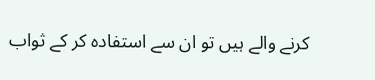کرنے والے ہیں تو ان سے استفادہ کر کے ثواب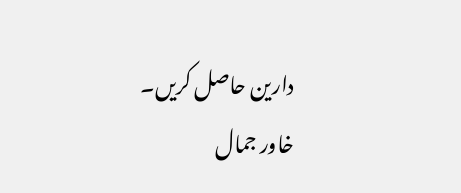دارین حاصل کریں۔
خاور جمال